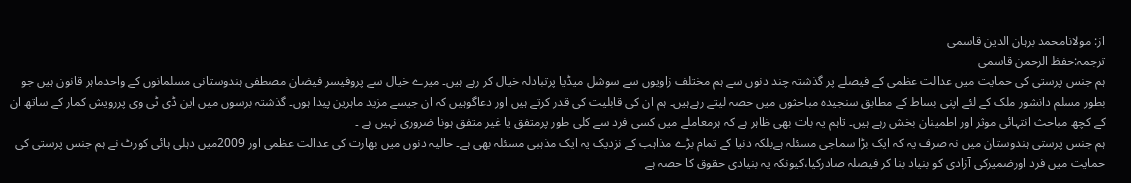از: مولانامحمد برہان الدین قاسمی
ترجمہ:حفظ الرحمن قاسمی
ہم جنس پرستی کی حمایت میں عدالت عظمی کے فیصلے پر گذشتہ چند دنوں سے ہم مختلف زاویوں سے سوشل میڈیا پرتبادلہ خیال کر رہے ہیں۔ میرے خیال سے پروفیسر فیضان مصطفی ہندوستانی مسلمانوں کے واحدماہر قانون ہیں جو بطور مسلم دانشور ملک کے لئے اپنی بساط کے مطابق سنجیدہ مباحثوں میں حصہ لیتے رہےہیں۔ ہم ان کی قابلیت کی قدر کرتے ہیں اور دعاگوہیں کہ ان جیسے مزید ماہرین پیدا ہوں۔ گذشتہ برسوں میں این ڈی ٹی وی پررویش کمار کے ساتھ ان کے کچھ مباحث انتہائی موثر اور اطمینان بخش رہے ہیں۔ تاہم یہ بات بھی ظاہر ہے کہ ہرمعاملے میں کسی فرد سے کلی طور پرمتفق یا غیر متفق ہونا ضروری نہیں ہے ۔
ہم جنس پرستی ہندوستان میں نہ صرف یہ کہ ایک بڑا سماجی مسئلہ ہےبلکہ دنیا کے تمام بڑے مذاہب کے نزدیک یہ ایک مذہبی مسئلہ بھی ہے۔ حالیہ دنوں میں بھارت کی عدالت عظمی اور 2009میں دہلی ہائی کورٹ نے ہم جنس پرستی کی حمایت میں فرد اورضمیرکی آزادی کو بنیاد بنا کر فیصلہ صادرکیا،کیونکہ یہ بنیادی حقوق کا حصہ ہے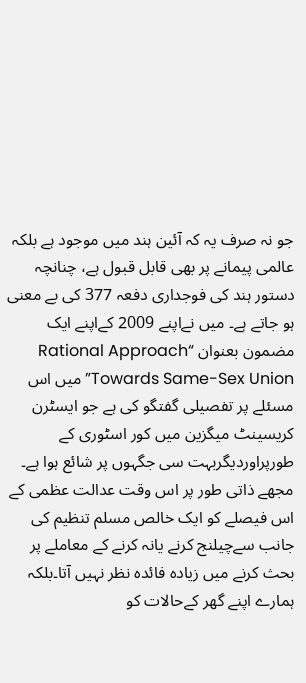جو نہ صرف یہ کہ آئین ہند میں موجود ہے بلکہ عالمی پیمانے پر بھی قابل قبول ہے، چنانچہ دستور ہند کی فوجداری دفعہ 377 کی بے معنی ہو جاتے ہے۔ میں نےاپنے 2009 کےاپنے ایک مضمون بعنوان “Rational Approach Towards Same-Sex Union” میں اس مسئلے پر تفصیلی گفتگو کی ہے جو ایسٹرن کریسینٹ میگزین میں کور اسٹوری کے طورپراوردیگربہت سی جگہوں پر شائع ہوا ہے۔
مجھے ذاتی طور پر اس وقت عدالت عظمی کے اس فیصلے کو ایک خالص مسلم تنظیم کی جانب سےچیلنج کرنے یانہ کرنے کے معاملے پر بحث کرنے میں زیادہ فائدہ نظر نہیں آتا۔بلکہ ہمارے اپنے گھر کےحالات کو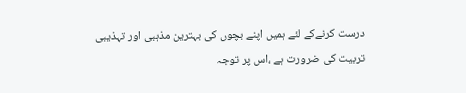درست کرنےکے لئے ہمیں اپنے بچوں کی بہترین مذہبی اور تہذیبی تربیت کی ضرورت ہے ،اس پر توجہ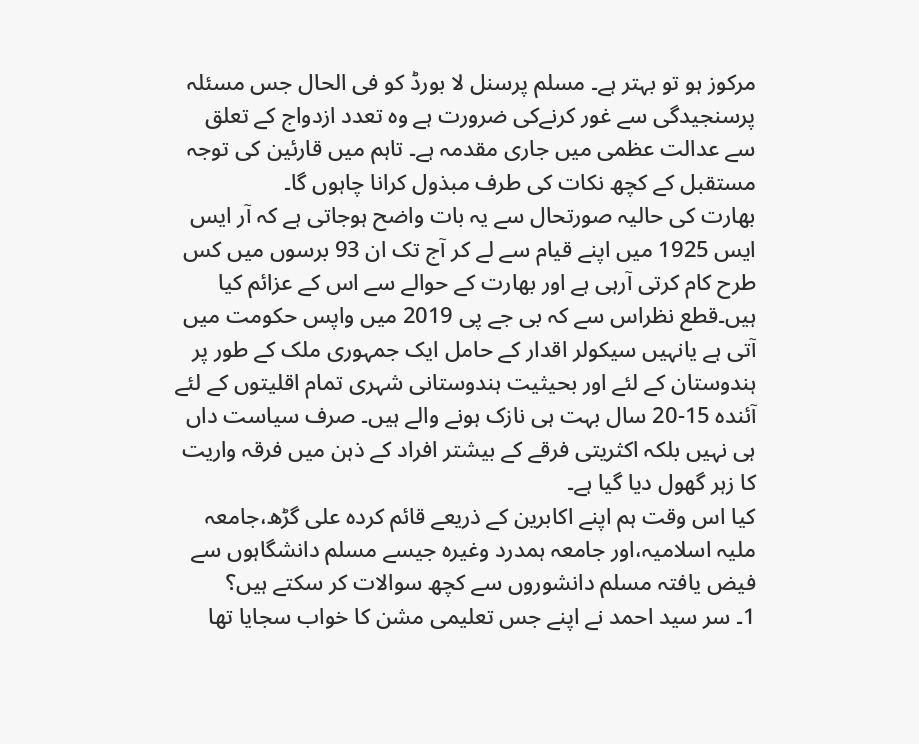مرکوز ہو تو بہتر ہے۔ مسلم پرسنل لا بورڈ کو فی الحال جس مسئلہ پرسنجیدگی سے غور کرنےکی ضرورت ہے وہ تعدد ازدواج کے تعلق سے عدالت عظمی میں جاری مقدمہ ہے۔ تاہم میں قارئین کی توجہ مستقبل کے کچھ نکات کی طرف مبذول کرانا چاہوں گا۔
بھارت کی حالیہ صورتحال سے یہ بات واضح ہوجاتی ہے کہ آر ایس ایس 1925 میں اپنے قیام سے لے کر آج تک ان 93 برسوں میں کس طرح کام کرتی آرہی ہے اور بھارت کے حوالے سے اس کے عزائم کیا ہیں۔قطع نظراس سے کہ بی جے پی 2019 میں واپس حکومت میں آتی ہے یانہیں سیکولر اقدار کے حامل ایک جمہوری ملک کے طور پر ہندوستان کے لئے اور بحیثیت ہندوستانی شہری تمام اقلیتوں کے لئے آئندہ 15-20 سال بہت ہی نازک ہونے والے ہیں۔ صرف سیاست داں ہی نہیں بلکہ اکثریتی فرقے کے بیشتر افراد کے ذہن میں فرقہ واریت کا زہر گھول دیا گیا ہے۔
کیا اس وقت ہم اپنے اکابرین کے ذریعے قائم کردہ علی گڑھ،جامعہ ملیہ اسلامیہ،اور جامعہ ہمدرد وغیرہ جیسے مسلم دانشگاہوں سے فیض یافتہ مسلم دانشوروں سے کچھ سوالات کر سکتے ہیں؟
1۔ سر سید احمد نے اپنے جس تعلیمی مشن کا خواب سجایا تھا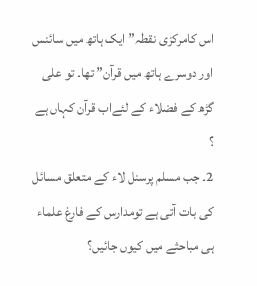اس کامرکزی نقطہ”ایک ہاتھ میں سائنس اور دوسرے ہاتھ میں قرآن” تھا۔ تو علی گڑھ کے فضلاء کے لئےاب قرآن کہاں ہے ؟
2۔ جب مسلم پرسنل لاء کے متعلق مسائل کی بات آتی ہے تومدارس کے فارغ علماء ہی مباحثے میں کیوں جائیں؟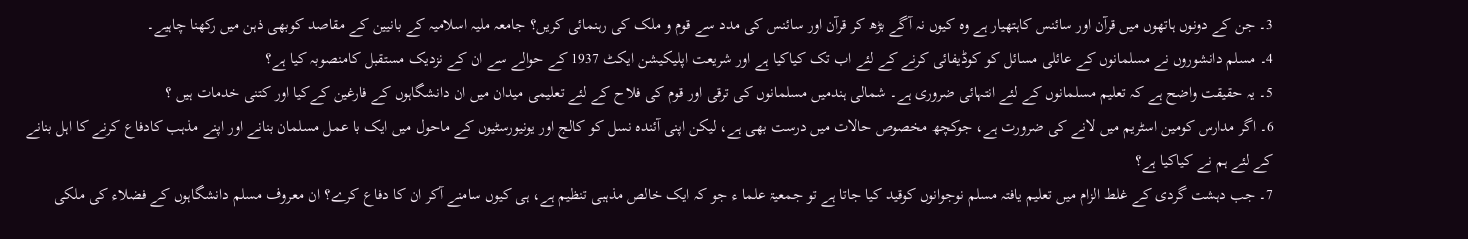3۔ جن کے دونوں ہاتھوں میں قرآن اور سائنس کاہتھیار ہے وہ کیوں نہ آگے بڑھ کر قرآن اور سائنس کی مدد سے قوم و ملک کی رہنمائی کریں؟ جامعہ ملیہ اسلامیہ کے بانیین کے مقاصد کوبھی ذہن میں رکھنا چاہیے۔
4۔ مسلم دانشوروں نے مسلمانوں کے عائلی مسائل کو کوڈیفائی کرنے کے لئے اب تک کیاکیا ہے اور شریعت اپلیکیشن ایکٹ 1937 کے حوالے سے ان کے نزدیک مستقبل کامنصوبہ کیا ہے؟
5۔ یہ حقیقت واضح ہے کہ تعلیم مسلمانوں کے لئے انتہائی ضروری ہے۔ شمالی ہندمیں مسلمانوں کی ترقی اور قوم کی فلاح کے لئے تعلیمی میدان میں ان دانشگاہوں کے فارغین کےکیا اور کتنی خدمات ہیں ؟
6۔ اگر مدارس کومین اسٹریم میں لانے کی ضرورت ہے، جوکچھ مخصوص حالات میں درست بھی ہے، لیکن اپنی آئندہ نسل کو کالج اور یونیورسٹیوں کے ماحول میں ایک با عمل مسلمان بنانے اور اپنے مذہب کادفاع کرنے کا اہل بنانے کے لئے ہم نے کیاکیا ہے؟
7۔ جب دہشت گردی کے غلط الزام میں تعلیم یافتہ مسلم نوجوانوں کوقید کیا جاتا ہے تو جمعیۃ علما ء جو کہ ایک خالص مذہبی تنظیم ہے، ہی کیوں سامنے آکر ان کا دفاع کرے؟ ان معروف مسلم دانشگاہوں کے فضلاء کی ملکی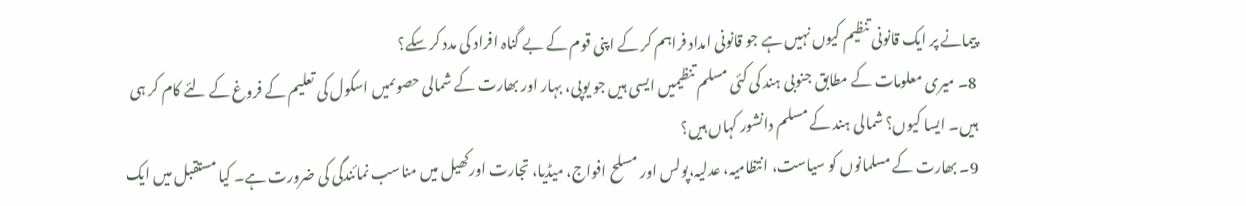پیمانے پر ایک قانونی تنظیم کیوں نہیں ہے جو قانونی امداد فراہم کر کے اپنی قوم کے بے گناہ افراد کی مدد کر سکے؟
8۔ میری معلومات کے مطابق جنوبی ہند کی کئی مسلم تنظیمیں ایسی ہیں جو یوپی، بہار اور بھارت کے شمالی حصوںمیں اسکول کی تعلیم کے فروغ کے لئے کام کر ہی ہیں۔ ایسا کیوں؟ شمالی ہند کے مسلم دانشور کہاں ہیں؟
9۔ بھارت کے مسلمانوں کو سیاست، انتظامیہ، عدلیہ،پولس اور مسلح افواج، میڈیا، تجارت اورکھیل میں مناسب نمائندگی کی ضرورت ہے۔ کیا مستقبل میں ایک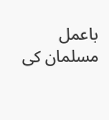باعمل مسلمان کی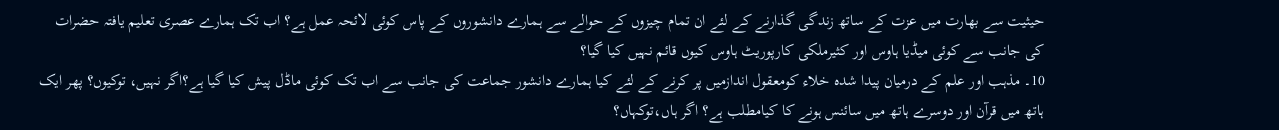حیثیت سے بھارت میں عزت کے ساتھ زندگی گذارنے کے لئے ان تمام چیزوں کے حوالے سے ہمارے دانشوروں کے پاس کوئی لائحہ عمل ہے؟ اب تک ہمارے عصری تعلیم یافتہ حضرات کی جانب سے کوئی میڈیا ہاوس اور کثیرملکی کارپوریٹ ہاوس کیوں قائم نہیں کیا گیا؟
10۔ مذہب اور علم کے درمیان پیدا شدہ خلاء کومعقول اندازمیں پر کرنے کے لئے کیا ہمارے دانشور جماعت کی جانب سے اب تک کوئی ماڈل پیش کیا گیا ہے؟اگر نہیں، توکیوں؟ پھر ایک ہاتھ میں قرآن اور دوسرے ہاتھ میں سائنس ہونے کا کیامطلب ہے؟ اگر ہاں،توکہاں؟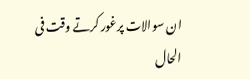ان سوالات پرغور کرتے وقت فی الحال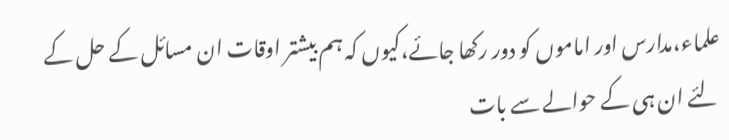علماء،مدارس اور اماموں کو دور رکھا جائے،کیوں کہ ہم بیشتر اوقات ان مسائل کے حل کے لئے ان ہی کے حوالے سے بات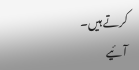کرتے ہیں۔ آئیے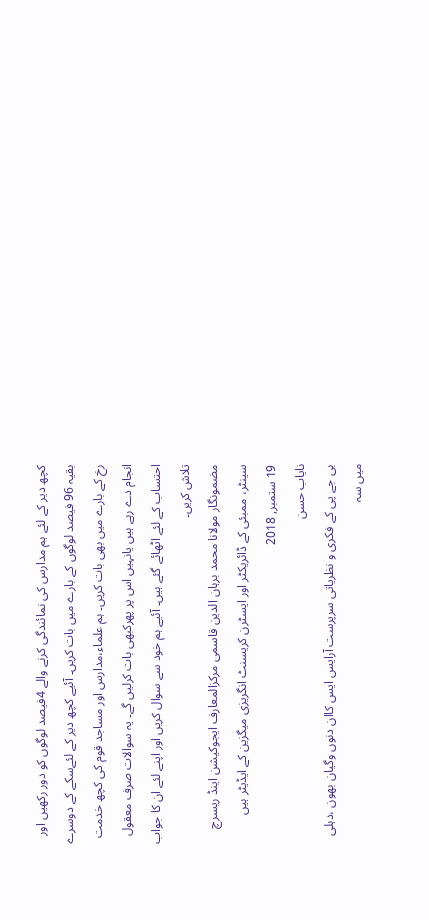کچھ دیر کے لئے ہم مدارس کی نمائندگی کرنے والے 4فیصد لوگوں کو دور رکھیں اور بقیہ 96 فیصد لوگوں کے بارے میں بات کریں۔ آئیے کچھ دیر کے لئےسکے کے دوسرے رخ کے بارے میں بھی بات کریں۔ ہم علماء،مدارس اور مساجد قوم کی کچھ خدمت انجام دے رہے ہیں یانہیں اس پر پھرکبھی بات کرلیں گے۔ یہ سوالات صرف معقول احتساب کے لئے اٹھائے گئے ہیں۔ آئیے ہم خود سے سوال کریں اور اپنے لئے ان کا جواب تلاش کریں۔
مضمونگار مولانا محمد برہان الدین قاسمی مرکزالمعارف ایجوکیشن اینڈ ریسرچ سینٹر، ممبئی کے ڈائریکٹر اور ایسٹرن کریسنٹ انگریزی میگزین کے ایڈیٹر ہیں
19 ستمبر, 2018
نایاب حسن
بی جے پی کے فکری و نظریاتی سرپرست آرایس ایس کاان دنوں وگیان بھون ،دہلی میں سہ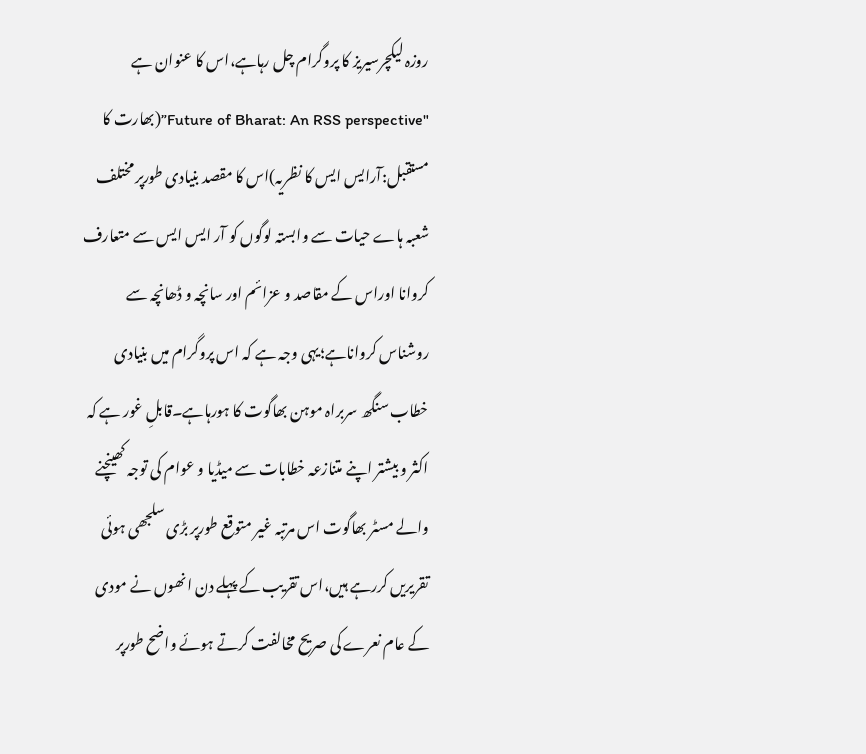روزہ لیکچرسیریز کا پروگرام چل رہاہے،اس کا عنوان ہے "Future of Bharat: An RSS perspective”(بھارت کا مستقبل:آرایس ایس کا نظریہ)اس کا مقصد بنیادی طورپر مختلف شعبہ ہاے حیات سے وابستہ لوگوں کو آر ایس ایس سے متعارف کروانا اوراس کے مقاصد و عزائم اور سانچہ و ڈھانچہ سے روشناس کرواناہے؛یہی وجہ ہے کہ اس پروگرام میں بنیادی خطاب سنگھ سربراہ موہن بھاگوت کا ہورہاہے۔قابلِ غور ہے کہ اکثر و بیشتر اپنے متنازعہ خطابات سے میڈیا و عوام کی توجہ کھینچنے والے مسٹر بھاگوت اس مرتبہ غیر متوقع طورپر بڑی سلجھی ہوئی تقریریں کررہے ہیں،اس تقریب کے پہلے دن انھوں نے مودی کے عام نعرے کی صریح مخالفت کرتے ہوئے واضح طورپر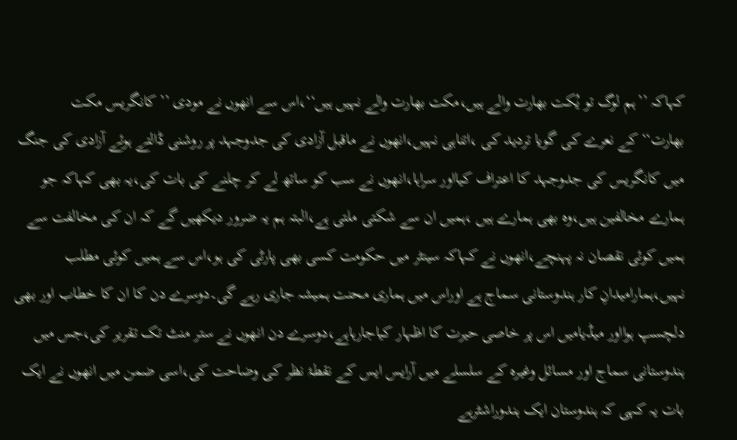کہاکہ ’’ہم لوگ تو یُکت بھارت والے ہیں،مکت بھارت والے نہیں ہیں‘‘،اس سے انھوں نے مودی ’’کانگریس مکت بھارت‘‘کے نعرے کی گویا تردید کی ،اتناہی نہیں،انھوں نے ماقبل آزادی کی جدوجہد پر روشنی ڈالتے ہوئے آزادی کی جنگ میں کانگریس کی جدوجہد کا اعتراف کیااور سراہا،انھوں نے سب کو ساتھ لے کر چلنے کی بات کی،یہ بھی کہاکہ جو ہمارے مخالفین ہیں،وہ بھی ہمارے ہیں ،ہمیں ان سے شکتی ملتی ہے،البتہ ہم یہ ضرور دیکھیں گے کہ ان کی مخالفت سے ہمیں کوئی نقصان نہ پہنچے،انھوں نے کہاکہ سینٹر میں حکومت کسی بھی پارٹی کی ہو،اس سے ہمیں کوئی مطلب نہیں،ہمارامیدانِ کار ہندوستانی سماج ہے اوراس میں ہماری محنت ہمیشہ جاری رہے گی۔دوسرے دن کا ان کا خطاب اور بھی دلچسپ ہوااور میڈیامیں اس پر خاصی حیرت کا اظہار کیاجارہاہے،دوسرے دن انھوں نے ستر منٹ تک تقریر کی،جس میں ہندوستانی سماج اور مسائل وغیرہ کے سلسلے میں آرایس ایس کے نقطۂ نظر کی وضاحت کی،اسی ضمن میں انھوں نے ایک بات یہ کہی کہ ہندوستان ایک ہندوراشٹرہے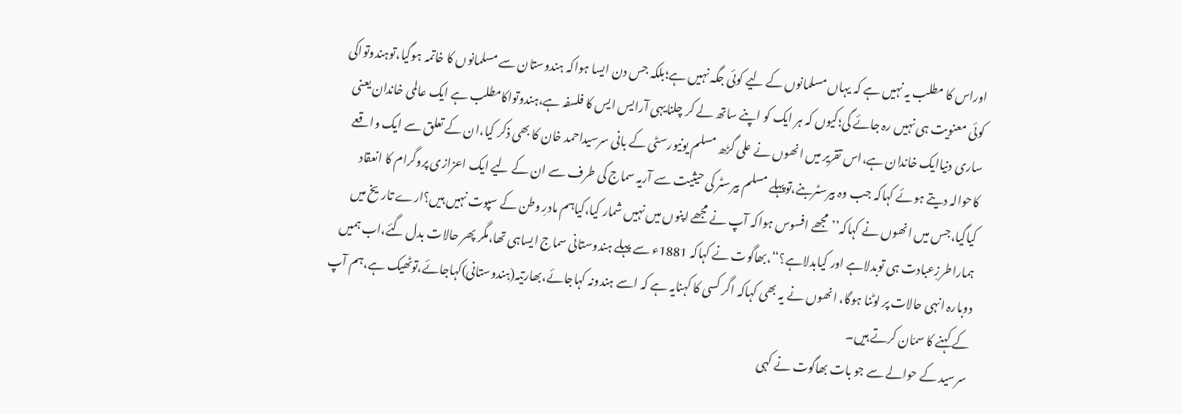اوراس کا مطلب یہ نہیں ہے کہ یہاں مسلمانوں کے لیے کوئی جگہ نہیں ہے؛بلکہ جس دن ایسا ہواکہ ہندوستان سے مسلمانوں کا خاتمہ ہوگیا،توہندوتواکی کوئی معنویت ہی نہیں رہ جائے گی؛کیوں کہ ہر ایک کو اپنے ساتھ لے کر چلنایہی آرایس ایس کا فلسفہ ہے،ہندوتواکامطلب ہے ایک عالمی خاندان یعنی ساری دنیاایک خاندان ہے،اس تقریر میں انھوں نے علی گڑھ مسلم یونیورسٹی کے بانی سرسیداحمد خان کا بھی ذکر کیا،ان کے تعلق سے ایک واقعے کاحوالہ دیتے ہوئے کہاکہ جب وہ بیرسٹربنے،توپہلے مسلم بیرسٹر کی حیثیت سے آریہ سماج کی طرف سے ان کے لیے ایک اعزازی پروگرام کا انعقاد کیاگیا،جس میں انھوں نے کہاکہ’’مجھے افسوس ہواکہ آپ نے مجھے اپنوں میں نہیں شمار کیا،کیاہم مادرِ وطن کے سپوت نہیں ہیں؟ارے تاریخ میں ہماراطرزِعبادت ہی توبدلاہے اور کیابدلاہے؟‘‘،بھاگوت نے کہاکہ 1881ء سے پہلے ہندوستانی سماج ایساہی تھا،مگر پھر حالات بدل گئے،اب ہمیں دوبارہ انہی حالات پر لوٹنا ہوگا، انھوں نے یہ بھی کہاکہ اگر کسی کا کہنایہ ہے کہ اسے ہندونہ کہاجائے،بھارتیہ(ہندوستانی)کہاجائے،توٹھیک ہے،ہم آپ کے کہنے کا سمّان کرتے ہیں۔
سرسید کے حوالے سے جو بات بھاگوت نے کہی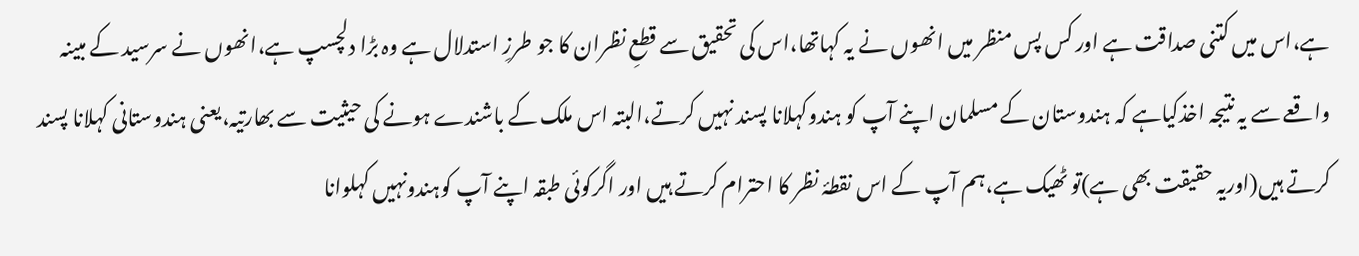ہے،اس میں کتنی صداقت ہے اور کس پس منظر میں انھوں نے یہ کہاتھا،اس کی تحقیق سے قطعِ نظران کا جو طرزِ استدلال ہے وہ بڑا دلچسپ ہے،انھوں نے سرسید کے مبینہ واقعے سے یہ نتیجہ اخذکیاہے کہ ہندوستان کے مسلمان اپنے آپ کو ہندوکہلانا پسند نہیں کرتے،البتہ اس ملک کے باشندے ہونے کی حیثیت سے بھارتیہ،یعنی ہندوستانی کہلانا پسند کرتے ہیں(اوریہ حقیقت بھی ہے)تو ٹھیک ہے،ہم آپ کے اس نقطۂ نظر کا احترام کرتے ہیں اور اگرکوئی طبقہ اپنے آپ کوہندونہیں کہلوانا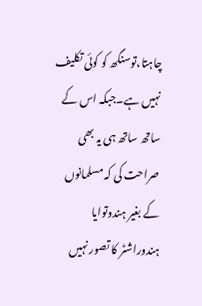چاہتا،توسنگھ کو کوئی تکلیف نہیں ہے۔جبکہ اس کے ساتھ ساتھ ہی یہ بھی صراحت کی کہ مسلمانوں کے بغیر ہندوتوایا ہندوراشٹر کا تصور نہیں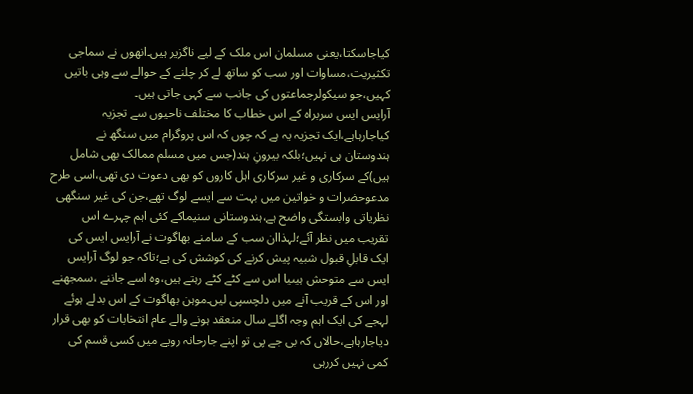کیاجاسکتا،یعنی مسلمان اس ملک کے لیے ناگزیر ہیں۔انھوں نے سماجی تکثیریت،مساوات اور سب کو ساتھ لے کر چلنے کے حوالے سے وہی باتیں کہیں،جو سیکولرجماعتوں کی جانب سے کہی جاتی ہیں۔
آرایس ایس سربراہ کے اس خطاب کا مختلف ناحیوں سے تجزیہ کیاجارہاہے،ایک تجزیہ یہ ہے کہ چوں کہ اس پروگرام میں سنگھ نے ہندوستان ہی نہیں؛بلکہ بیرونِ ہند(جس میں مسلم ممالک بھی شامل ہیں)کے سرکاری و غیر سرکاری اہل کاروں کو بھی دعوت دی تھی،اسی طرح مدعوحضرات و خواتین میں بہت سے ایسے لوگ تھے،جن کی غیر سنگھی نظریاتی وابستگی واضح ہے،ہندوستانی سنیماکے کئی اہم چہرے اس تقریب میں نظر آئے؛لہذاان سب کے سامنے بھاگوت نے آرایس ایس کی ایک قابلِ قبول شبیہ پیش کرنے کی کوشش کی ہے؛تاکہ جو لوگ آرایس ایس سے متوحش ہیںیا اس سے کٹے کٹے رہتے ہیں،وہ اسے جاننے ،سمجھنے اور اس کے قریب آنے میں دلچسپی لیں۔موہن بھاگوت کے اس بدلے ہوئے لہجے کی ایک اہم وجہ اگلے سال منعقد ہونے والے عام انتخابات کو بھی قرار دیاجارہاہے،حالاں کہ بی جے پی تو اپنے جارحانہ رویے میں کسی قسم کی کمی نہیں کررہی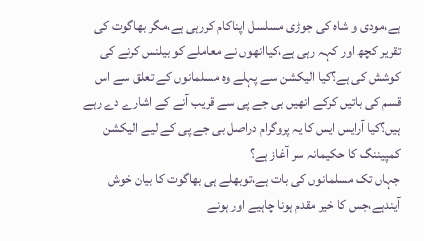ہے،مودی و شاہ کی جوڑی مسلسل اپناکام کررہی ہے،مگر بھاگوت کی تقریر کچھ اور کہہ رہی ہے،کیاانھوں نے معاملے کو بیلنس کرنے کی کوشش کی ہے؟کیا الیکشن سے پہلے وہ مسلمانوں کے تعلق سے اس قسم کی باتیں کرکے انھیں بی جے پی سے قریب آنے کے اشارے دے رہے ہیں؟کیا آرایس ایس کا یہ پروگرام دراصل بی جے پی کے لیے الیکشن کمپیننگ کا حکیمانہ سر آغاز ہے؟
جہاں تک مسلمانوں کی بات ہے،توبھلے ہی بھاگوت کا بیان خوش آیندہے،جس کا خیر مقدم ہونا چاہیے اور ہونے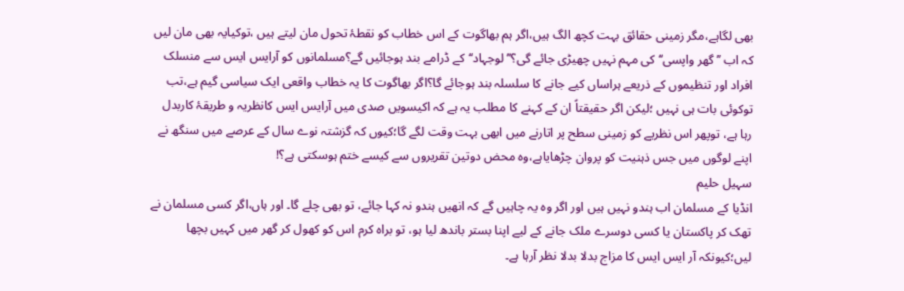بھی لگاہے،مگر زمینی حقائق بہت کچھ الگ ہیں،اگر ہم بھاگوت کے اس خطاب کو نقطۂ تحول مان لیتے ہیں ،توکیایہ بھی مان لیں کہ اب ’’گھر واپسی‘‘کی مہم نہیں چھیڑی جائے گی؟’’لوجہاد‘‘کے ڈرامے بند ہوجائیں گے؟مسلمانوں کو آرایس ایس سے منسلک افراد اور تنظیموں کے ذریعے ہراساں کیے جانے کا سلسلہ بند ہوجائے گا؟اگر بھاگوت کا یہ خطاب واقعی ایک سیاسی گیم ہے،تب توکوئی بات ہی نہیں ؛لیکن اگر حقیقتاً ان کے کہنے کا مطلب یہ ہے کہ اکیسویں صدی میں آرایس ایس کانظریہ و طریقۂ کاربدل رہا ہے، توپھر اس نظریے کو زمینی سطح پر اتارنے میں ابھی بہت وقت لگے گا؛کیوں کہ گزشتہ نوے سال کے عرصے میں سنگھ نے اپنے لوگوں میں جس ذہنیت کو پروان چڑھایاہے،وہ محض دوتین تقریروں سے کیسے ختم ہوسکتی ہے؟!
سہیل حلیم
انڈیا کے مسلمان اب ہندو نہیں ہیں اور اگر وہ یہ چاہیں گے کہ انھیں ہندو نہ کہا جائے، تو بھی چلے گا۔ اور ہاں،اگر کسی مسلمان نے تھک کر پاکستان یا کسی دوسرے ملک جانے کے لیے اپنا بستر باندھ لیا ہو، تو براہ کرم اس کو کھول کر گھر میں کہیں بچھا لیں؛کیونکہ آر ایس ایس کا مزاج بدلا بدلا نظر آرہا ہے۔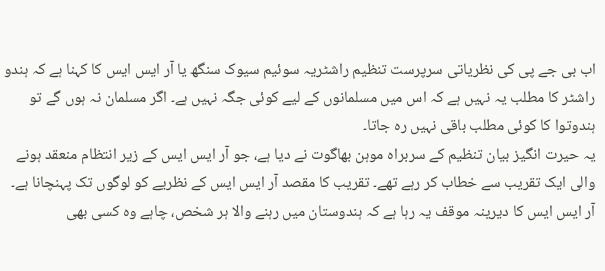اب بی جے پی کی نظریاتی سرپرست تنظیم راشٹریہ سوئیم سیوک سنگھ یا آر ایس ایس کا کہنا ہے کہ ہندو راشٹر کا مطلب یہ نہیں ہے کہ اس میں مسلمانوں کے لیے کوئی جگہ نہیں ہے۔ اگر مسلمان نہ ہوں گے تو ہندوتوا کا کوئی مطلب باقی نہیں رہ جاتا۔
یہ حیرت انگیز بیان تنظیم کے سربراہ موہن بھاگوت نے دیا ہے، جو آر ایس ایس کے زیر انتظام منعقد ہونے والی ایک تقریب سے خطاب کر رہے تھے۔ تقریب کا مقصد آر ایس ایس کے نظریے کو لوگوں تک پہنچانا ہے۔
آر ایس ایس کا دیرینہ موقف یہ رہا ہے کہ ہندوستان میں رہنے والا ہر شخص، چاہے وہ کسی بھی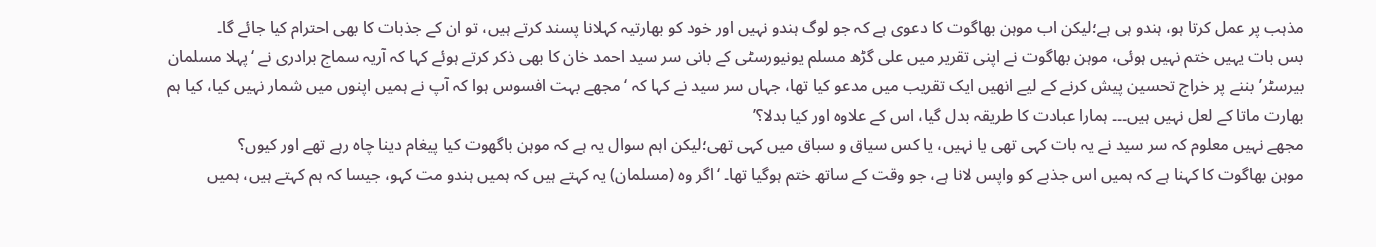مذہب پر عمل کرتا ہو، ہندو ہی ہے؛لیکن اب موہن بھاگوت کا دعوی ہے کہ جو لوگ ہندو نہیں اور خود کو بھارتیہ کہلانا پسند کرتے ہیں، تو ان کے جذبات کا بھی احترام کیا جائے گا۔
بس بات یہیں ختم نہیں ہوئی، موہن بھاگوت نے اپنی تقریر میں علی گڑھ مسلم یونیورسٹی کے بانی سر سید احمد خان کا بھی ذکر کرتے ہوئے کہا کہ آریہ سماج برادری نے ‘پہلا مسلمان بیرسٹر’ بننے پر خراج تحسین پیش کرنے کے لیے انھیں ایک تقریب میں مدعو کیا تھا، جہاں سر سید نے کہا کہ ‘مجھے بہت افسوس ہوا کہ آپ نے ہمیں اپنوں میں شمار نہیں کیا، کیا ہم بھارت ماتا کے لعل نہیں ہیں۔۔۔ ہمارا عبادت کا طریقہ بدل گیا، اس کے علاوہ اور کیا بدلا؟’
مجھے نہیں معلوم کہ سر سید نے یہ بات کہی تھی یا نہیں، یا کس سیاق و سباق میں کہی تھی؛لیکن اہم سوال یہ ہے کہ موہن باگھوت کیا پیغام دینا چاہ رہے تھے اور کیوں؟
موہن بھاگوت کا کہنا ہے کہ ہمیں اس جذبے کو واپس لانا ہے، جو وقت کے ساتھ ختم ہوگیا تھا۔ ‘اگر وہ (مسلمان) یہ کہتے ہیں کہ ہمیں ہندو مت کہو، جیسا کہ ہم کہتے ہیں، ہمیں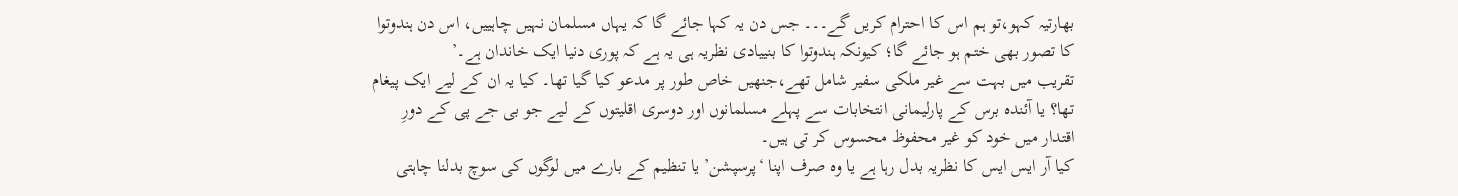بھارتیہ کہو،تو ہم اس کا احترام کریں گے۔۔۔ جس دن یہ کہا جائے گا کہ یہاں مسلمان نہیں چاہییں، اس دن ہندوتوا کا تصور بھی ختم ہو جائے گا؛ کیونکہ ہندوتوا کا بنییادی نظریہ ہی یہ ہے کہ پوری دنیا ایک خاندان ہے۔’
تقریب میں بہت سے غیر ملکی سفیر شامل تھے،جنھیں خاص طور پر مدعو کیا گیا تھا۔ کیا یہ ان کے لیے ایک پیغام تھا؟ یا آئندہ برس کے پارلیمانی انتخابات سے پہلے مسلمانوں اور دوسری اقلیتوں کے لیے جو بی جے پی کے دورِ اقتدار میں خود کو غیر محفوظ محسوس کر تی ہیں۔
کیا آر ایس ایس کا نظریہ بدل رہا ہے یا وہ صرف اپنا ‘پرسپشن’ یا تنظیم کے بارے میں لوگوں کی سوچ بدلنا چاہتی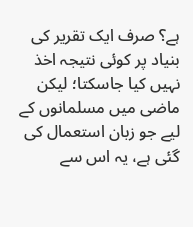ہے؟ صرف ایک تقریر کی بنیاد پر کوئی نتیجہ اخذ نہیں کیا جاسکتا؛ لیکن ماضی میں مسلمانوں کے لیے جو زبان استعمال کی گئی ہے، یہ اس سے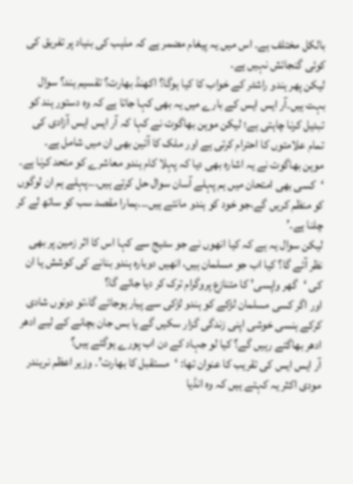بالکل مختلف ہے۔ اس میں یہ پیغام مضمر ہے کہ مذہب کی بنیاد پر تفریق کی کوئی گنجائش نہیں ہے۔
لیکن پھر ہندو راشٹر کے خواب کا کیا ہوگا؟ اکھنڈ بھارت؟ تقسیم ہند؟ سوال بہت ہیں۔آر ایس ایس کے بارے میں یہ بھی کہا جاتا ہے کہ وہ دستور ہند کو تبدیل کرنا چاہتی ہے؛ لیکن موہن بھاگوت نے کہا کہ آر ایس ایس آزادی کی تمام علامتوں کا احترام کرتی ہے اور ملک کا آئین بھی ان میں شامل ہے۔
موہن بھاگوت نے یہ اشارہ بھی دیا کہ پہلا کام ہندو معاشرے کو متحد کرنا ہے۔ ‘کسی بھی امتحان میں ہم پہلے آسان سوال حل کرتے ہیں۔۔۔پہلے ہم ان لوگوں کو منظم کریں گے،جو خود کو ہندو مانتے ہیں۔۔۔ہمارا مقصد سب کو ساتھ لے کر چلنا ہے۔’
لیکن سوال یہ ہے کہ کیا انھوں نے جو سٹیج سے کہا اس کا اثر زمین پر بھی نظر آئے گا؟ کیا اب جو مسلمان ہیں، انھیں دوبارہ ہندو بنانے کی کوشش یا ان کی ‘گھر واپسی’ کا متنازع پروگرام ترک کر دیا جائے گا؟
اور اگر کسی مسلمان لڑکے کو ہندو لڑکی سے پیار ہوجائے گا،تو دونوں شادی کرکے ہنسی خوشی اپنی زندگی گزار سکیں گے یا بس جان بچانے کے لیے ادھر ادھر بھاگتے رہیں گے؟ کیا لو جہاد کے دن اب پورے ہوگئے ہیں؟
آر ایس ایس کی تقریب کا عنوان تھا: ‘مستقبل کا بھارت’۔ وزیر اعظم نریندر مودی اکثر یہ کہتے ہیں کہ وہ انڈیا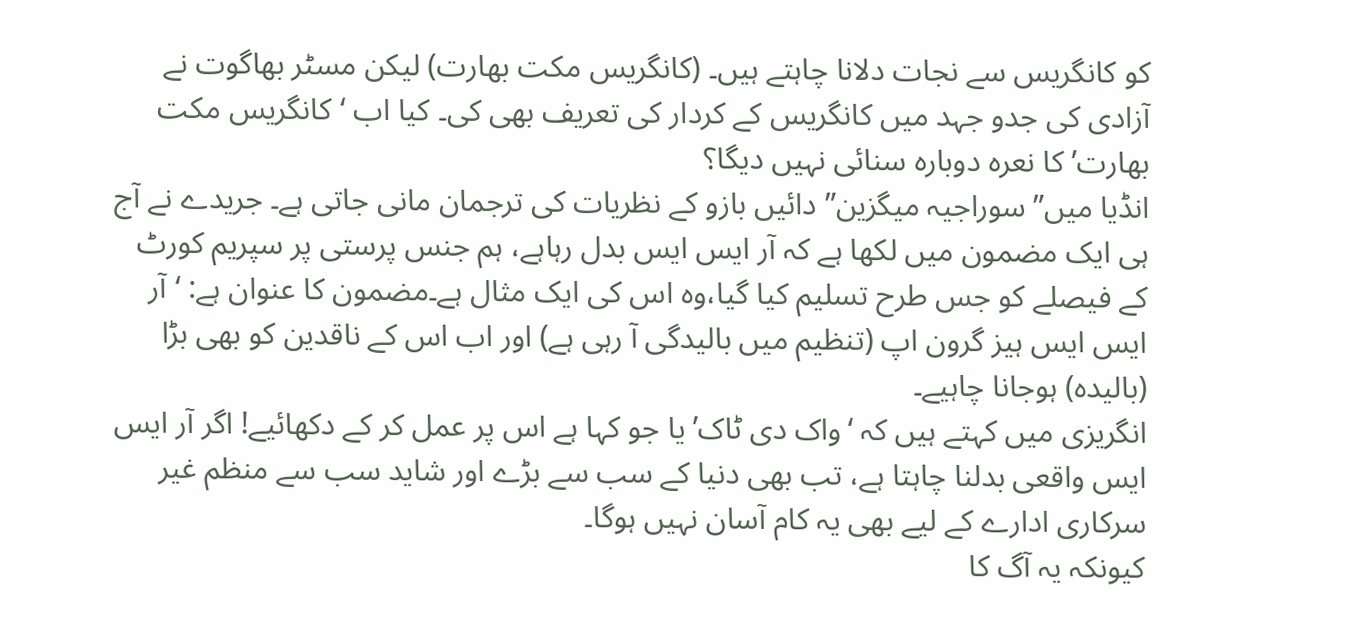کو کانگریس سے نجات دلانا چاہتے ہیں۔ (کانگریس مکت بھارت) لیکن مسٹر بھاگوت نے آزادی کی جدو جہد میں کانگریس کے کردار کی تعریف بھی کی۔ کیا اب ‘کانگریس مکت بھارت’ کا نعرہ دوبارہ سنائی نہیں دیگا؟
انڈیا میں”سوراجیہ میگزین” دائیں بازو کے نظریات کی ترجمان مانی جاتی ہے۔ جریدے نے آج ہی ایک مضمون میں لکھا ہے کہ آر ایس ایس بدل رہاہے، ہم جنس پرستی پر سپریم کورٹ کے فیصلے کو جس طرح تسلیم کیا گیا،وہ اس کی ایک مثال ہے۔مضمون کا عنوان ہے: ‘آر ایس ایس ہیز گرون اپ (تنظیم میں بالیدگی آ رہی ہے) اور اب اس کے ناقدین کو بھی بڑا (بالیدہ) ہوجانا چاہیے۔
انگریزی میں کہتے ہیں کہ ‘واک دی ٹاک’ یا جو کہا ہے اس پر عمل کر کے دکھائیے! اگر آر ایس ایس واقعی بدلنا چاہتا ہے، تب بھی دنیا کے سب سے بڑے اور شاید سب سے منظم غیر سرکاری ادارے کے لیے بھی یہ کام آسان نہیں ہوگا۔
کیونکہ یہ آگ کا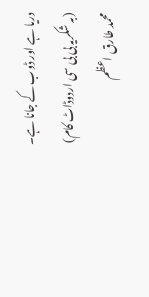دریا ہے اور ڈوب کے جانا ہے۔
(بہ شکریہ بی بی سی اردوڈاٹ کام)
محمد طارق اعظم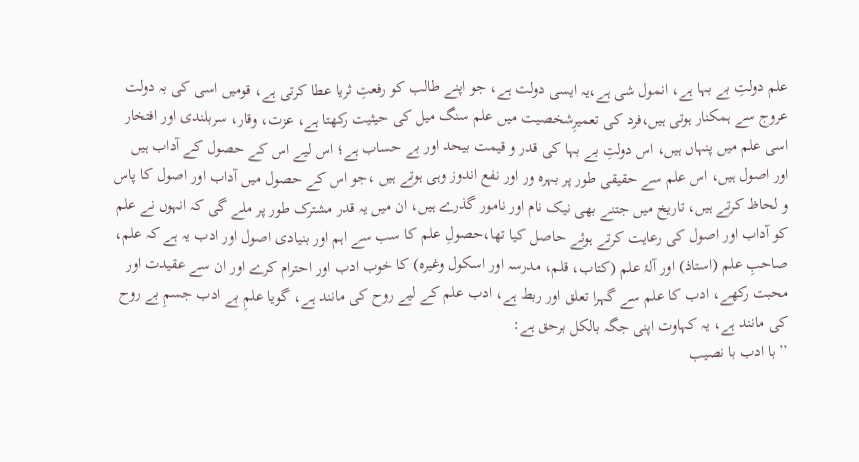علم دولتِ بے بہا ہے، انمول شی ہے،یہ ایسی دولت ہے، جو اپنے طالب کو رفعتِ ثریا عطا کرتی ہے، قومیں اسی کی بہ دولت عروج سے ہمکنار ہوتی ہیں،فرد کی تعمیرِشخصیت میں علم سنگ میل کی حیثیت رکھتا ہے، عزت، وقار، سربلندی اور افتخار اسی علم میں پنہاں ہیں، اس دولتِ بے بہا کی قدر و قیمت بیحد اور بے حساب ہے؛ اس لیے اس کے حصول کے آداب ہیں اور اصول ہیں، اس علم سے حقیقی طور پر بہرہ ور اور نفع اندوز وہی ہوتے ہیں ،جو اس کے حصول میں آداب اور اصول کا پاس و لحاظ کرتے ہیں، تاریخ میں جتنے بھی نیک نام اور نامور گذرے ہیں، ان میں یہ قدر مشترک طور پر ملے گی کہ انہوں نے علم کو آداب اور اصول کی رعایت کرتے ہوئے حاصل کیا تھا،حصولِ علم کا سب سے اہم اور بنیادی اصول اور ادب یہ ہے کہ علم، صاحبِ علم (استاذ) اور آلۂ علم (کتاب، قلم، مدرسہ اور اسکول وغیرہ) کا خوب ادب اور احترام کرے اور ان سے عقیدت اور محبت رکھے، ادب کا علم سے گہرا تعلق اور ربط ہے، ادب علم کے لیے روح کی مانند ہے، گویا علمِ بے ادب جسمِ بے روح کی مانند ہے، یہ کہاوت اپنی جگہ بالکل برحق ہے:
’’با ادب با نصیب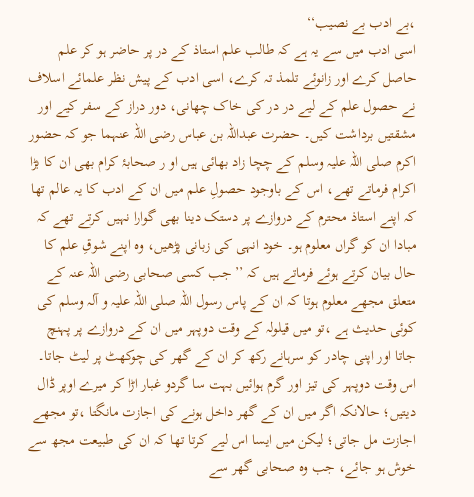،بے ادب بے نصیب‘‘
اسی ادب میں سے یہ ہے کہ طالب علم استاذ کے در پر حاضر ہو کر علم حاصل کرے اور زانوئے تلمذ تہ کرے، اسی ادب کے پیش نظر علمائے اسلاف نے حصول علم کے لیے در در کی خاک چھانی، دور دراز کے سفر کیے اور مشقتیں برداشت کیں۔ حضرت عبداللہ بن عباس رضی اللہ عنہما جو کہ حضور اکرم صلی اللہ علیہ وسلم کے چچا زاد بھائی ہیں او ر صحابۂ کرام بھی ان کا بڑا اکرام فرماتے تھے، اس کے باوجود حصولِ علم میں ان کے ادب کا یہ عالم تھا کہ اپنے استاذ محترم کے دروازے پر دستک دینا بھی گوارا نہیں کرتے تھے کہ مبادا ان کو گراں معلوم ہو۔ خود انہی کی زبانی پڑھیں، وہ اپنے شوقِ علم کا حال بیان کرتے ہوئے فرماتے ہیں کہ ’’جب کسی صحابی رضی اللہ عنہ کے متعلق مجھے معلوم ہوتا کہ ان کے پاس رسول اللہ صلی اللہ علیہ و آلہ وسلم کی کوئی حدیث ہے ،تو میں قیلولہ کے وقت دوپہر میں ان کے دروازے پر پہنچ جاتا اور اپنی چادر کو سرہانے رکھ کر ان کے گھر کی چوکھٹ پر لیٹ جاتا۔ اس وقت دوپہر کی تیز اور گرم ہوائیں بہت سا گردو غبار اڑا کر میرے اوپر ڈال دیتیں؛ حالانکہ اگر میں ان کے گھر داخل ہونے کی اجازت مانگتا ،تو مجھے اجازت مل جاتی؛ لیکن میں ایسا اس لیے کرتا تھا کہ ان کی طبیعت مجھ سے خوش ہو جائے، جب وہ صحابی گھر سے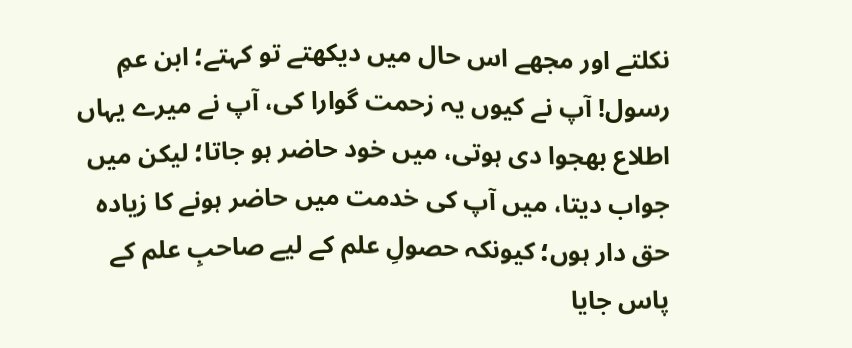نکلتے اور مجھے اس حال میں دیکھتے تو کہتے؛ ابن عمِ رسول! آپ نے کیوں یہ زحمت گوارا کی، آپ نے میرے یہاں اطلاع بھجوا دی ہوتی، میں خود حاضر ہو جاتا؛ لیکن میں جواب دیتا، میں آپ کی خدمت میں حاضر ہونے کا زیادہ حق دار ہوں؛ کیونکہ حصولِ علم کے لیے صاحبِ علم کے پاس جایا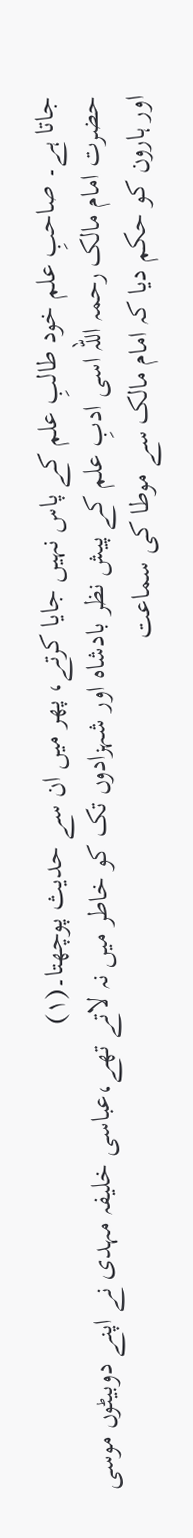جاتا ہے۔ صاحبِ علم خود طالبِ علم کے پاس نہیں جایا کرتے، پھر میں ان سے حدیث پوچھتا۔(۱)
حضرت امام مالک رحمہ اللہ اسی ادبِ علم کے پیش نظر بادشاہ اور شہزادوں تک کو خاطر میں نہ لاتے تھے،عباسی خلیفہ مہدی نے اپنے دوبیٹوں موسی اور ہارون کو حکم دیا کہ امام مالک سے موطا کی سماعت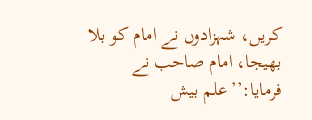کریں، شہزادوں نے امام کو بلا بھیجا، امام صاحب نے فرمایا:’’علم بیش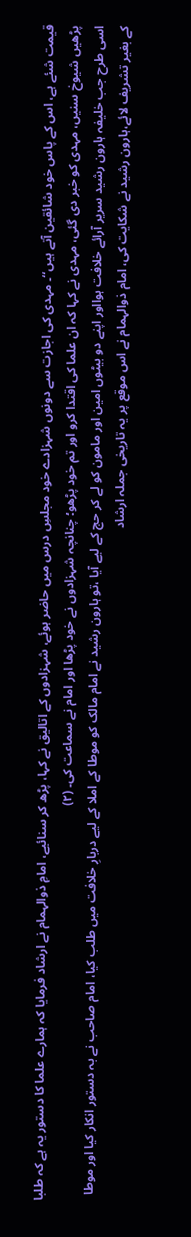قیمت شئے ہے، اس کے پاس خود شائقین آتے ہیں‘‘۔ مہدی کی اجازت سے دونوں شہزادے خود مجلسِ درس میں حاضر ہوئے، شہزادوں کے اتالیق نے کہا، پڑھ کر سنائیے، امامِ ذوالہمام نے ارشاد فرمایا کہ ہمارے علما کا دستور یہ ہے کہ طلبا پڑھیں شیوخ سنیں، مہدی کو خبر دی گئی، مہدی نے کہا کہ ان علما کی اقتدا کرو اور تم خود پڑھو؛ چنانچہ شہزادوں نے خود پڑھا اور امام نے سماعت کی۔ (۲)
اسی طرح جب خلیفہ ہارون رشید سریر آرائے خلافت ہوااور اپنے دو بیٹوں امین اور مامون کو لے کر حج کے لیے آیا ،تو ہارون رشید نے امام مالک کو موطا کے املا کے لیے دربارِ خلافت میں طلب کیا، امام صاحب نے بہ دستور انکار کیا اور موطا کے بغیر تشریف لائے،ہارون رشید نے شکایت کی، امام ذوالہمام نے اس موقع پر یہ تاریخی جملہ ارشاد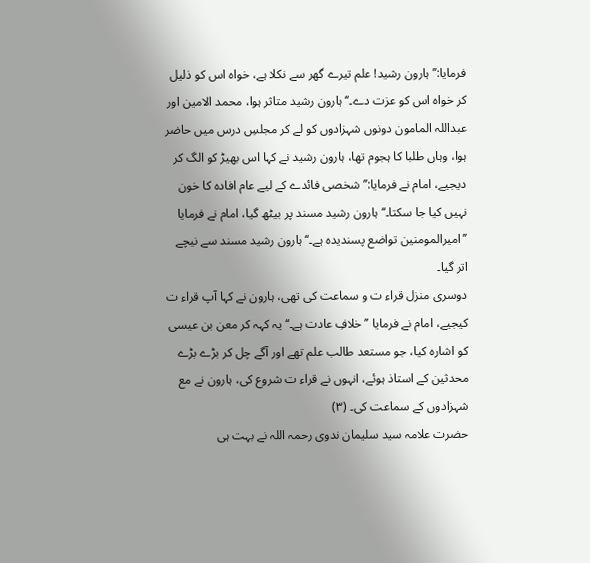فرمایا:’’ہارون رشید! علم تیرے گھر سے نکلا ہے، خواہ اس کو ذلیل کر خواہ اس کو عزت دے۔‘‘ ہارون رشید متاثر ہوا، محمد الامین اور عبداللہ المامون دونوں شہزادوں کو لے کر مجلسِ درس میں حاضر ہوا، وہاں طلبا کا ہجوم تھا، ہارون رشید نے کہا اس بھیڑ کو الگ کر دیجیے، امام نے فرمایا:’’شخصی فائدے کے لیے عام افادہ کا خون نہیں کیا جا سکتا۔‘‘ ہارون رشید مسند پر بیٹھ گیا، امام نے فرمایا ’’امیرالمومنین تواضع پسندیدہ ہے۔‘‘ہارون رشید مسند سے نیچے اتر گیا۔
دوسری منزل قراء ت و سماعت کی تھی، ہارون نے کہا آپ قراء ت کیجیے، امام نے فرمایا ’’خلافِ عادت ہے۔‘‘ یہ کہہ کر معن بن عیسی کو اشارہ کیا، جو مستعد طالب علم تھے اور آگے چل کر بڑے بڑے محدثین کے استاذ ہوئے، انہوں نے قراء ت شروع کی، ہارون نے مع شہزادوں کے سماعت کی۔ (۳)
حضرت علامہ سید سلیمان ندوی رحمہ اللہ نے بہت ہی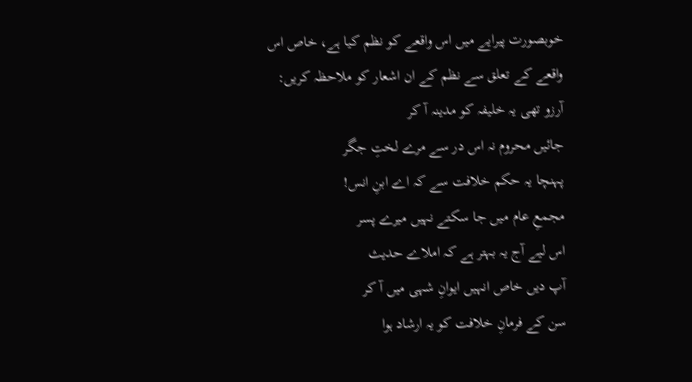خوبصورت پیرایے میں اس واقعے کو نظم کیا ہے، خاص اس واقعے کے تعلق سے نظم کے ان اشعار کو ملاحظہ کریں:
آرزو تھی یہ خلیفہ کو مدینہ آ کر
جائیں محروم نہ اس در سے مرے لختِ جگر
پہنچا یہ حکم خلافت سے کہ اے ابنِ انس!
مجمعِ عام میں جا سکتے نہیں میرے پسر
اس لیے آج یہ بہتر ہے کہ املاے حدیث
آپ دیں خاص انہیں ایوانِ شہی میں آ کر
سن کے فرمانِ خلافت کو یہ ارشاد ہوا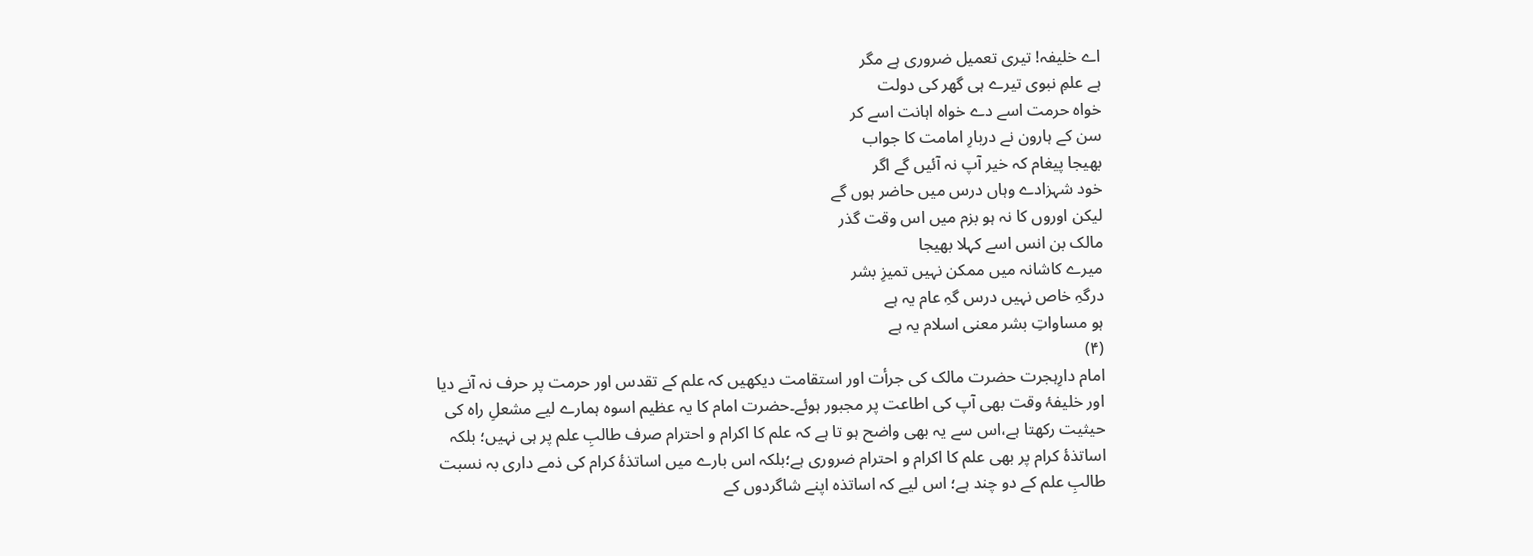اے خلیفہ! تیری تعمیل ضروری ہے مگر
ہے علمِ نبوی تیرے ہی گھر کی دولت
خواہ حرمت اسے دے خواہ اہانت اسے کر
سن کے ہارون نے دربارِ امامت کا جواب
بھیجا پیغام کہ خیر آپ نہ آئیں گے اگر
خود شہزادے وہاں درس میں حاضر ہوں گے
لیکن اوروں کا نہ ہو بزم میں اس وقت گذر
مالک بن انس اسے کہلا بھیجا
میرے کاشانہ میں ممکن نہیں تمیزِ بشر
درگہِ خاص نہیں درس گہِ عام یہ ہے
ہو مساواتِ بشر معنی اسلام یہ ہے
(۴)
امام دارِہجرت حضرت مالک کی جرأت اور استقامت دیکھیں کہ علم کے تقدس اور حرمت پر حرف نہ آنے دیا اور خلیفۂ وقت بھی آپ کی اطاعت پر مجبور ہوئے۔حضرت امام کا یہ عظیم اسوہ ہمارے لیے مشعلِ راہ کی حیثیت رکھتا ہے،اس سے یہ بھی واضح ہو تا ہے کہ علم کا اکرام و احترام صرف طالبِ علم پر ہی نہیں؛ بلکہ اساتذۂ کرام پر بھی علم کا اکرام و احترام ضروری ہے؛بلکہ اس بارے میں اساتذۂ کرام کی ذمے داری بہ نسبت طالبِ علم کے دو چند ہے؛ اس لیے کہ اساتذہ اپنے شاگردوں کے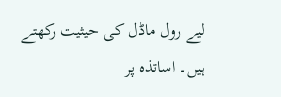لیے رول ماڈل کی حیثیت رکھتے ہیں۔ اساتذہ پر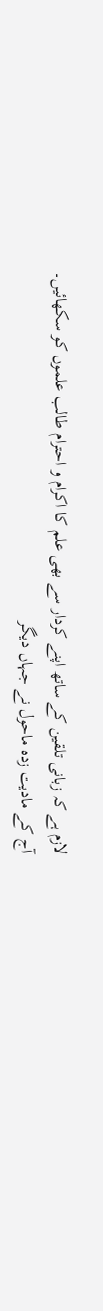لازم ہے کہ زبانی تلقین کے ساتھ اپنے کردار سے بھی علم کا اکرام و احترام طالب علموں کو سکھائیں۔
آج کے مادیت زدہ ماحول نے جہاں دیگر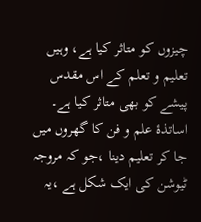چیزوں کو متاثر کیا ہے، وہیں تعلیم و تعلم کے اس مقدس پیشے کو بھی متاثر کیا ہے۔ اساتذۂ علم و فن کا گھروں میں جا کر تعلیم دینا ،جو کہ مروجہ ٹیوشن کی ایک شکل ہے ،یہ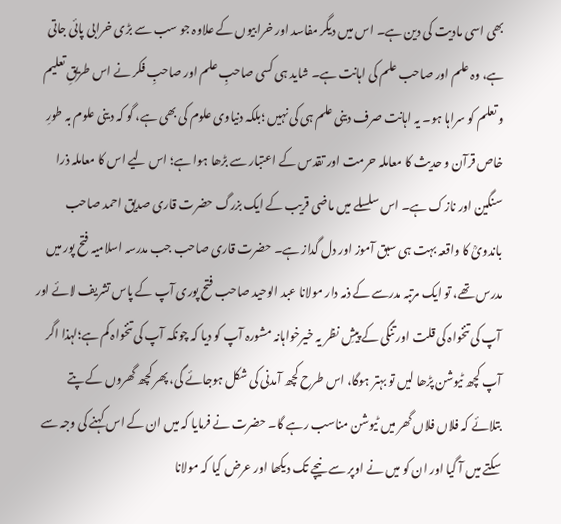بھی اسی مادیت کی دین ہے۔ اس میں دیگر مفاسد اور خرابیوں کے علاوہ جو سب سے بڑی خرابی پائی جاتی ہے، وہ علم اور صاحب علم کی اہانت ہے۔ شاید ہی کسی صاحبِ علم اور صاحبِ فکر نے اس طریقِ تعلیم و تعلم کو سراہا ہو۔ یہ اہانت صرف دینی علم ہی کی نہیں ؛بلکہ دنیاوی علوم کی بھی ہے، گو کہ دینی علوم بہ طورِ خاص قرآن و حدیث کا معاملہ حرمت اور تقدس کے اعتبار سے بڑھا ہوا ہے؛ اس لیے اس کا معاملہ ذرا سنگین اور نازک ہے۔ اس سلسلے میں ماضی قریب کے ایک بزرگ حضرت قاری صدیق احمد صاحب باندویؒ کا واقعہ بہت ہی سبق آموز اور دل گداز ہے۔ حضرت قاری صاحب جب مدرسہ اسلامیہ فتح پور میں مدرس تھے، تو ایک مرتبہ مدرسے کے ذمہ دار مولانا عبد الوحید صاحب فتح پوری آپ کے پاس تشریف لائے اور آپ کی تنخواہ کی قلت اور تنگی کے پیشِ نظر یہ خیرخواہانہ مشورہ آپ کو دیا کہ چونکہ آپ کی تنخواہ کم ہے؛لہذا اگر آپ کچھ ٹیوشن پڑھا لیں تو بہتر ہوگا، اس طرح کچھ آمدنی کی شکل ہوجائے گی، پھر کچھ گھروں کے پتے بتلائے کہ فلاں فلاں گھر میں ٹیوشن مناسب رہے گا۔ حضرت نے فرمایا کہ میں ان کے اس کہنے کی وجہ سے سکتے میں آ گیا اور ان کو میں نے اوپر سے نیچے تک دیکھا اور عرض کیا کہ مولانا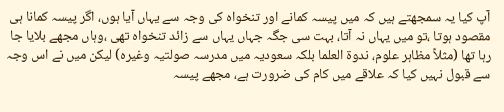آپ کیا یہ سمجھتے ہیں کہ میں پیسہ کمانے اور تنخواہ کی وجہ سے یہاں آیا ہوں، اگر پیسہ کمانا ہی مقصود ہوتا ،تو میں یہاں نہ آتا، بہت سی جگہ جہاں یہاں سے زائد تنخواہ تھی ،وہاں مجھے بلایا جا رہا تھا (مثلاً مظاہر علوم، ندوۃ العلما بلکہ سعودیہ میں مدرسہ صولتیہ وغیرہ) لیکن میں نے اس وجہ سے قبول نہیں کیا کہ علاقے میں کام کی ضرورت ہے، مجھے پیسہ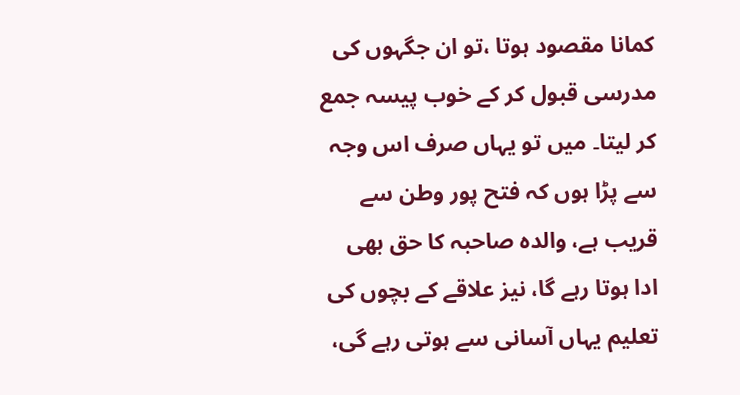کمانا مقصود ہوتا ،تو ان جگہوں کی مدرسی قبول کر کے خوب پیسہ جمع کر لیتا۔ میں تو یہاں صرف اس وجہ سے پڑا ہوں کہ فتح پور وطن سے قریب ہے، والدہ صاحبہ کا حق بھی ادا ہوتا رہے گا، نیز علاقے کے بچوں کی تعلیم یہاں آسانی سے ہوتی رہے گی،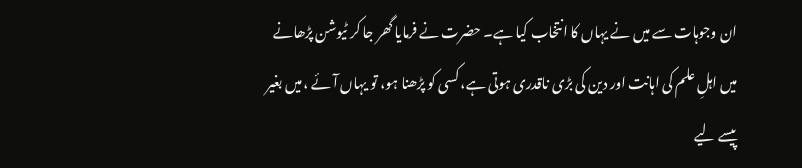ان وجوہات سے میں نے یہاں کا انتخاب کیا ہے۔ حضرت نے فرمایا گھر جا کر ٹیوشن پڑھانے میں اہلِ علم کی اہانت اور دین کی بڑی ناقدری ہوتی ہے، کسی کو پڑھنا ہو، تو یہاں آئے ،میں بغیر پیسے لیے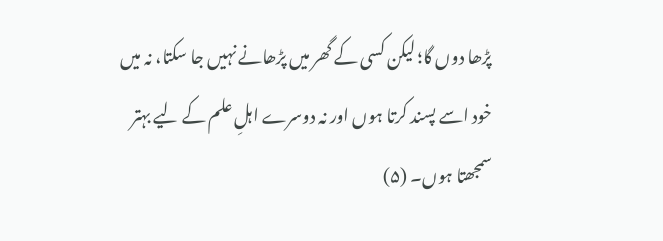پڑھا دوں گا؛ لیکن کسی کے گھر میں پڑھانے نہیں جا سکتا، نہ میں خود اسے پسند کرتا ہوں اور نہ دوسرے اہلِ علم کے لیے بہتر سمجھتا ہوں۔ (۵)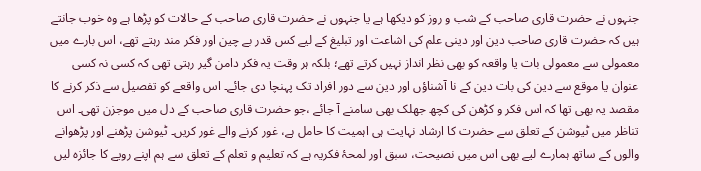جنہوں نے حضرت قاری صاحب کے شب و روز کو دیکھا ہے یا جنہوں نے حضرت قاری صاحب کے حالات کو پڑھا ہے وہ خوب جانتے ہیں کہ حضرت قاری صاحب دین اور دینی علم کی اشاعت اور تبلیغ کے لیے کس قدر بے چین اور فکر مند رہتے تھے، اس بارے میں معمولی سے معمولی بات یا واقعہ کو بھی نظر انداز نہیں کرتے تھے؛ بلکہ ہر وقت یہ فکر دامن گیر رہتی تھی کہ کسی نہ کسی عنوان یا موقع سے دین کی بات دین کے نا آشناؤں اور دین سے دور افراد تک پہنچا دی جائے۔ اس واقعے کو تفصیل سے ذکر کرنے کا مقصد یہ بھی تھا کہ اس فکر و کڑھن کی کچھ جھلک بھی سامنے آ جائے ،جو حضرت قاری صاحب کے دل میں موجزن تھی۔ اس تناظر میں ٹیوشن کے تعلق سے حضرت کا ارشاد نہایت ہی اہمیت کا حامل ہے، غور کرنے والے غور کریں۔ ٹیوشن پڑھنے اور پڑھوانے والوں کے ساتھ ہمارے لیے بھی اس میں نصیحت، سبق اور لمحۂ فکریہ ہے کہ تعلیم و تعلم کے تعلق سے ہم اپنے رویے کا جائزہ لیں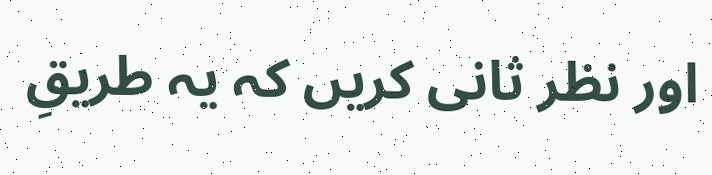اور نظر ثانی کریں کہ یہ طریقِ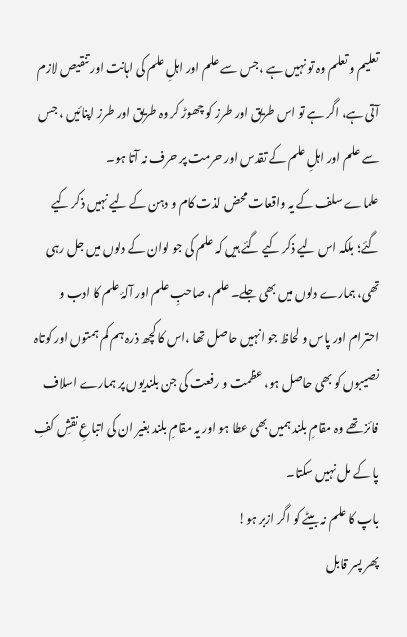تعلیم و تعلم وہ تو نہیں ہے ،جس سے علم اور اہلِ علم کی اہانت اور تنقیص لازم آتی ہے، اگر ہے تو اس طریق اور طرز کو چھوڑ کر وہ طریق اور طرز اپنائیں ، جس سے علم اور اہلِ علم کے تقدس اور حرمت پر حرف نہ آتا ہو۔
علماے سلف کے یہ واقعات محض لذت کام و دہن کے لیے نہیں ذکر کیے گئے؛ بلکہ اس لیے ذکر کیے گئے ہیں کہ علم کی جو لوان کے دلوں میں جل رہی تھی، ہمارے دلوں میں بھی جلے۔ علم، صاحبِ علم اور آلۂ علم کا ادب و احترام اور پاس و لحاظ جو انہیں حاصل تھا ،اس کا کچھ ذرہ ہم کم ہمتوں اور کوتاہ نصیبوں کو بھی حاصل ہو، عظمت و رفعت کی جن بلندیوں پر ہمارے اسلاف فائز تھے وہ مقامِ بلند ہمیں بھی عطا ہو اور یہ مقامِ بلند بغیر ان کی اتباعِ نقشِ کفِ پا کے مل نہیں سکتا۔
باپ کا علم نہ بیٹے کو اگر ازبر ہو!
پھر پسر قابل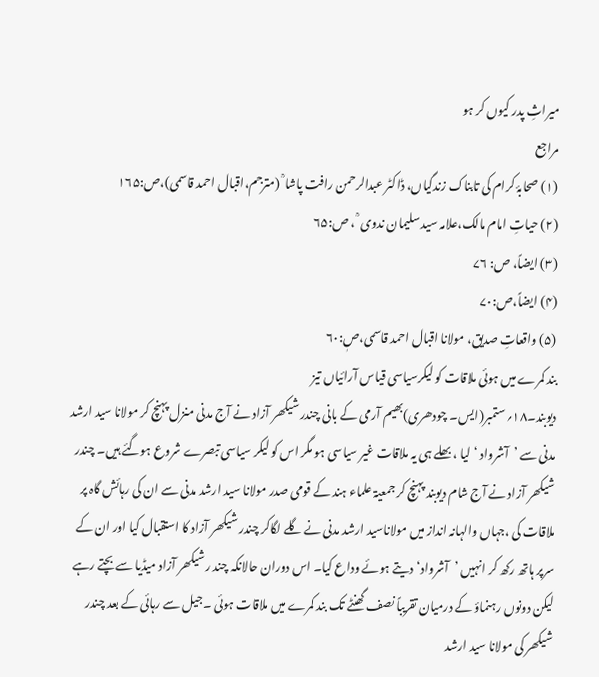میراثِ پدر کیوں کر ہو
مراجع
(۱) صحابۂ کرام کی تابناک زندگیاں، ڈاکٹر عبدالرحمن رافت پاشا ؒ (مترجم،اقبال احمد قاسمی)،ص:۱۶۵
(۲) حیاتِ امام مالک،علامہ سید سلیمان ندوی ؒ ، ص:۶۵
(۳) ایضاً، ص: ۷۶
(۴) ایضاً،ص:۷۰
(۵) واقعاتِ صدیق، مولانا اقبال احمد قاسمی،صٖ:۶۰
بند کمرے میں ہوئی ملاقات کو لیکرسیاسی قیاس آرائیاں تیز
دیوبند۔۱۸؍ستمبر(ایس۔ چودھری)بھیم آرمی کے بانی چندر شیکھر آزاد نے آج مدنی منزل پہنچ کر مولانا سید ارشد مدنی سے ’آشرواد ‘ لیا ، بھلے ہی یہ ملاقات غیر سیاسی ہو مگر اس کو لیکر سیاسی تبصرے شروع ہوگئے ہیں۔ چندر شیکھر آزاد نے آج شام دیوبند پہنچ کر جمعیۃ علماء ہند کے قومی صدر مولانا سید ارشد مدنی سے ان کی رہائش گاہ پر ملاقات کی ،جہاں والہانہ انداز میں مولاناسید ارشد مدنی نے گلے لگاکر چندر شیکھر آزاد کا استقبال کیا اور ان کے سرپر ہاتھ رکھ کر انہیں ’آشرواد‘دیتے ہوئے وداع کیا۔ اس دوران حالانکہ چند رشیکھر آزاد میڈیا سے بچتے رہے لیکن دونوں رہنماؤ کے درمیان تقریباً نصف گھنٹے تک بند کمرے میں ملاقات ہوئی ۔جیل سے رہائی کے بعد چندر شیکھر کی مولانا سید ارشد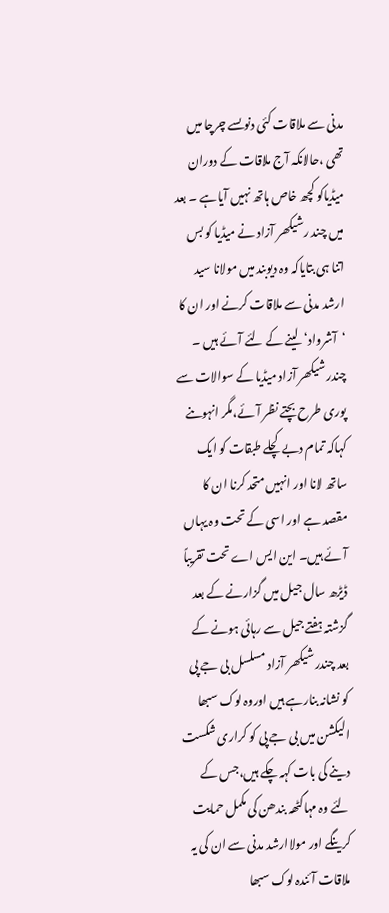مدنی سے ملاقات کئی دنوںسے چرچا میں تھی ،حالانکہ آج ملاقات کے دوران میڈیاکو کچھ خاص ہاتھ نہیں آیاہے ۔ بعد میں چند رشیکھر آزاد نے میڈیا کو بس اتنا ہی بتایاکہ وہ دیوبند میں مولانا سید ارشد مدنی سے ملاقات کرنے اور ان کا ‘آشرواد‘لینے کے لئے آئے ہیں ۔ چندر شیکھر آزاد میڈیا کے سوالات سے پوری طرح بچتے نظر آئے،مگر انہوںنے کہاکہ تمام دبے کچلے طبقات کو ایک ساتھ لانا اور انہیں متحد کرنا ان کا مقصد ہے اور اسی کے تحت وہ یہاں آئے ہیں۔ این ایس اے تحت تقریباً ڈیڑھ سال جیل میں گزارنے کے بعد گزشتہ ہفتے جیل سے رہائی ہونے کے بعد چندر شیکھر آزاد مسلسل بی جے پی کو نشانہ بنارہے ہیں اوروہ لوک سبھا الیکشن میں بی جے پی کو کراری شکست دینے کی بات کہہ چکے ہیں،جس کے لئے وہ مہاگٹھہ بندھن کی مکمل حمایت کرینگے اور مولاارشد مدنی سے ان کی یہ ملاقات آئندہ لوک سبھا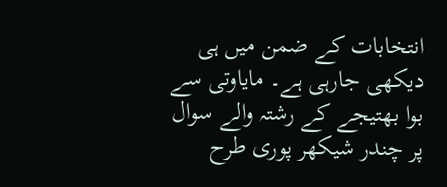انتخابات کے ضمن میں ہی دیکھی جارہی ہے۔ مایاوتی سے بوا بھتیجے کے رشتہ والے سوال پر چندر شیکھر پوری طرح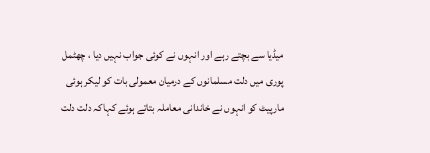میڈیا سے بچتے رہے اور انہوں نے کوئی جواب نہیں دیا ، چھٹمل پوری میں دلت مسلمانوں کے درمیان معمولی بات کو لیکر ہوئی مارپیٹ کو انہوں نے خاندانی معاملہ بتاتے ہوئے کہاکہ دلت دلت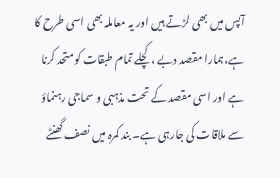آپس میں بھی لڑتے ہیں اور یہ معاملہ بھی اسی طرح کا ہے،ہمارا مقصد دبے ،کچلے تمام طبقات کو متحد کرنا ہے اور اسی مقصد کے تحت مذہبی و سماجی رہنماؤ سے ملاقات کی جارہی ہے۔ بند کمرہ میں نصف گھنٹے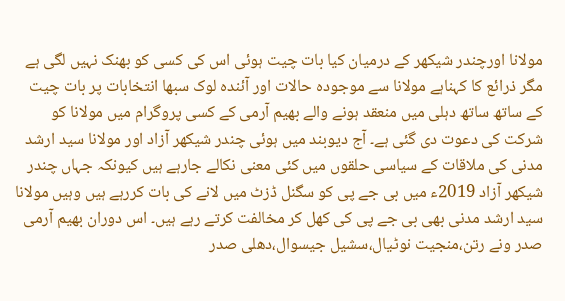مولانا اورچندر شیکھر کے درمیان کیا بات چیت ہوئی اس کی کسی کو بھنک نہیں لگی ہے مگر ذرائع کا کہناہے مولانا سے موجودہ حالات اور آئندہ لوک سبھا انتخابات پر بات چیت کے ساتھ ساتھ دہلی میں منعقد ہونے والے بھیم آرمی کے کسی پروگرام میں مولانا کو شرکت کی دعوت دی گئی ہے۔ آج دیوبند میں ہوئی چندر شیکھر آزاد اور مولانا سید ارشد مدنی کی ملاقات کے سیاسی حلقوں میں کئی معنی نکالے جارہے ہیں کیونکہ جہاں چندر شیکھر آزاد 2019ء میں بی جے پی کو سگنل ڈزٹ میں لانے کی بات کررہے ہیں وہیں مولانا سید ارشد مدنی بھی بی جے پی کی کھل کر مخالفت کرتے رہے ہیں۔ اس دوران بھیم آرمی صدر ونے رتن،منجیت نوٹیال،سشیل جیسوال،دھلی صدر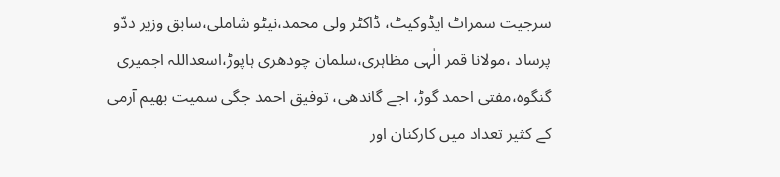سرجیت سمراٹ ایڈوکیٹ، ڈاکٹر ولی محمد،نیٹو شاملی،سابق وزیر ددّو پرساد ،مولانا قمر الٰہی مظاہری،سلمان چودھری ہاپوڑ،اسعداللہ اجمیری گنگوہ،مفتی احمد گوڑ، اجے گاندھی، توفیق احمد جگی سمیت بھیم آرمی کے کثیر تعداد میں کارکنان اور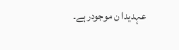عہدیدا ن موجودرہے۔